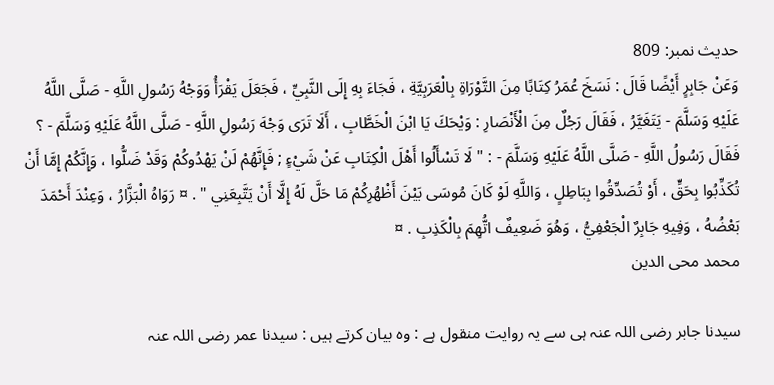حدیث نمبر: 809
وَعَنْ جَابِرٍ أَيْضًا قَالَ : نَسَخَ عُمَرُ كِتَابًا مِنَ التَّوْرَاةِ بِالْعَرَبِيَّةِ ، فَجَاءَ بِهِ إِلَى النَّبِيِّ ، فَجَعَلَ يَقْرَأُ وَوَجْهُ رَسُولِ اللَّهِ - صَلَّى اللَّهُ عَلَيْهِ وَسَلَّمَ - يَتَغَيَّرُ ، فَقَالَ رَجُلٌ مِنَ الْأَنْصَارِ : وَيْحَكَ يَا ابْنَ الْخَطَّابِ ، أَلَا تَرَى وَجْهَ رَسُولِ اللَّهِ - صَلَّى اللَّهُ عَلَيْهِ وَسَلَّمَ - ؟ فَقَالَ رَسُولُ اللَّهِ - صَلَّى اللَّهُ عَلَيْهِ وَسَلَّمَ - : " لَا تَسْأَلُوا أَهْلَ الْكِتَابِ عَنْ شَيْءٍ ; فَإِنَّهُمْ لَنْ يَهْدُوكُمْ وَقَدْ ضَلُّوا ، وَإِنَّكُمْ إِمَّا أَنْ تُكَذِّبُوا بِحَقٍّ ، أَوْ تُصَدِّقُوا بِبَاطِلٍ ، وَاللَّهِ لَوْ كَانَ مُوسَى بَيْنَ أَظْهُرِكُمْ مَا حَلَّ لَهُ إِلَّا أَنْ يَتَّبِعَنِي " . ¤ رَوَاهُ الْبَزَّارُ ، وَعِنْدَ أَحْمَدَ بَعْضُهُ ، وَفِيهِ جَابِرٌ الْجَعْفِيُّ ، وَهُوَ ضَعِيفٌ اتُّهِمَ بِالْكَذِبِ . ¤
محمد محی الدین

سیدنا جابر رضی اللہ عنہ ہی سے یہ روایت منقول ہے : وہ بیان کرتے ہیں : سیدنا عمر رضی اللہ عنہ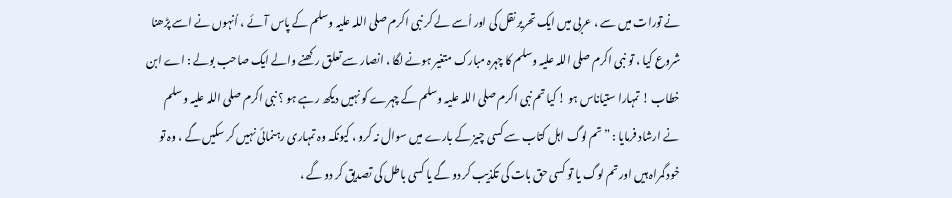نے تورات میں سے ، عربی میں ایک تحریر نقل کی اور اُسے لے کر نبی اکرم صلی اللہ علیہ وسلم کے پاس آئے ، اُنہوں نے اسے پڑھنا شروع کیا ، تو نبی اکرم صلی اللہ علیہ وسلم کا چہرہ مبارک متغیر ہونے لگا ، انصار سے تعلق رکھنے والے ایک صاحب بولے : اے ابن خطاب ! تمہارا ستیاناس ہو ! کیا تم نبی اکرم صلی اللہ علیہ وسلم کے چہرے کو نہیں دیکھ رہے ہو ؟ نبی اکرم صلی اللہ علیہ وسلم نے ارشاد فرمایا : ” تم لوگ اہل کتاب سے کسی چیز کے بارے میں سوال نہ کرو ، کیونکہ وہ تمہاری رہنمائی نہیں کر سکیں گے ، وہ تو خود گمراہ ہیں اور تم لوگ یا تو کسی حق بات کی تکذیب کر دو گے یا کسی باطل کی تصدیق کر دو گے ،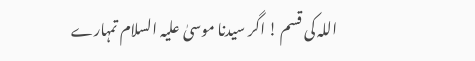اللہ کی قسم ! اگر سیدنا موسیٰ علیہ السلام تمہارے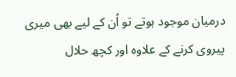درمیان موجود ہوتے تو اُن کے لیے بھی میری پیروی کرنے کے علاوہ اور کچھ حلال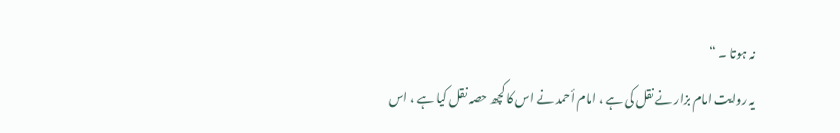نہ ہوتا ۔ “
یہ روایت امام بزار نے نقل کی ہے ، امام أحمد نے اس کا کچھ حصہ نقل کیا ہے ، اس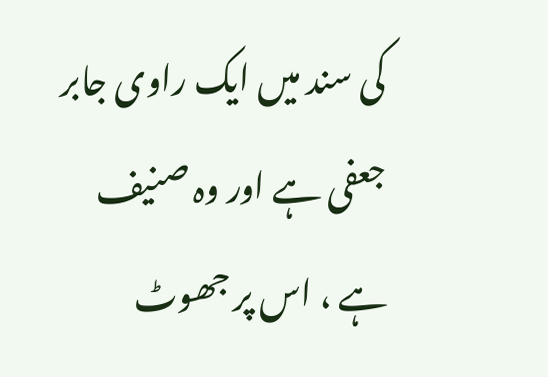کی سند میں ایک راوی جابر جعفی ہے اور وہ صنیف ہے ، اس پر جھوٹ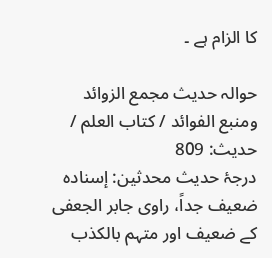کا الزام ہے ۔

حوالہ حدیث مجمع الزوائد ومنبع الفوائد / كتاب العلم / حدیث: 809
درجۂ حدیث محدثین: إسنادہ ضعیف جداً، راوی جابر الجعفی کے ضعیف اور متہم بالکذب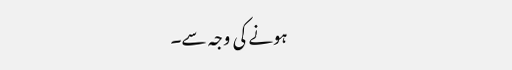ہونے کی وجہ سے۔